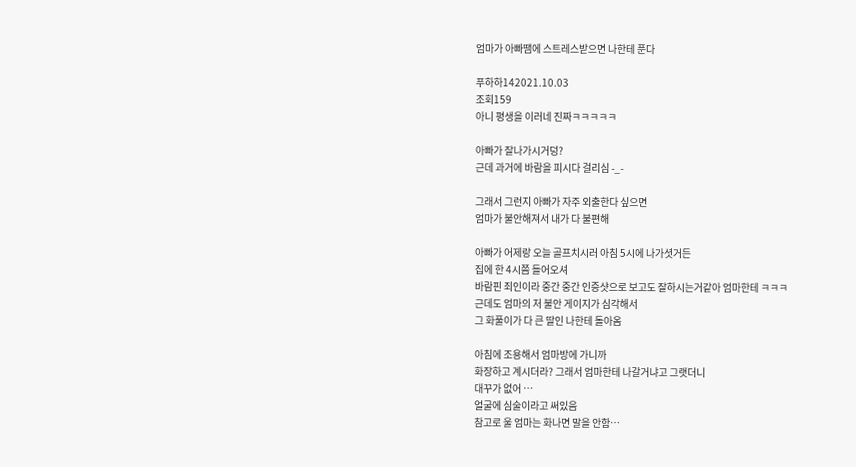엄마가 아빠땜에 스트레스받으면 나한테 푼다

푸하하142021.10.03
조회159
아니 평생을 이러네 진짜ㅋㅋㅋㅋㅋ

아빠가 잘나가시거덩?
근데 과거에 바람을 피시다 걸리심 -_-

그래서 그런지 아빠가 자주 외출한다 싶으면
엄마가 불안해져서 내가 다 불편해

아빠가 어제랑 오늘 골프치시러 아침 5시에 나가셧거든
집에 한 4시쯤 들어오셔
바람핀 죄인이라 중간 중간 인증샷으로 보고도 잘하시는거같아 엄마한테 ㅋㅋㅋ
근데도 엄마의 저 불안 게이지가 심각해서
그 화풀이가 다 큰 딸인 나한테 돌아옴

아침에 조용해서 엄마방에 가니까
화장하고 계시더라? 그래서 엄마한테 나갈거냐고 그랫더니
대꾸가 없어 …
얼굴에 심술이라고 써있음
참고로 울 엄마는 화나면 말을 안함…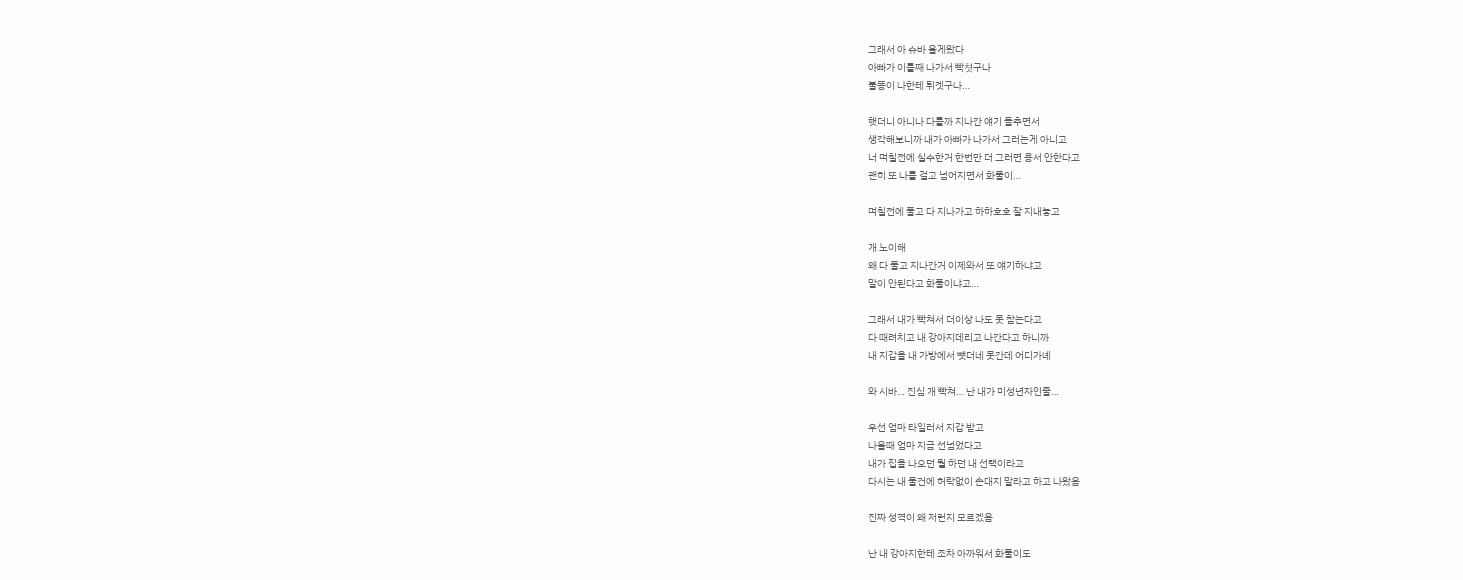그래서 아 슈바 올게왔다
아빠가 이틀째 나가서 빡쳣구나
불똥이 나한테 튀겟구나…

햇더니 아니나 다를까 지나간 얘기 들추면서
생각해보니까 내가 아빠가 나가서 그러는게 아니고
너 며칠전에 실수한거 한번만 더 그러면 용서 안한다고
괜히 또 나를 걸고 넘어지면서 화풀이…

며칠전에 풀고 다 지나가고 하하호호 잘 지내놓고

개 노이해
왜 다 풀고 지나간거 이제와서 또 얘기하냐고
말이 안된다고 화풀이냐고…

그래서 내가 빡쳐서 더이상 나도 못 참는다고
다 때려치고 내 강아지데리고 나간다고 하니까
내 지갑을 내 가방에서 뺏더네 못간데 어디가녜

와 시바… 진심 개 빡쳐… 난 내가 미성년자인줄…

우선 엄마 타일러서 지갑 받고
나올때 엄마 지금 선넘었다고
내가 집을 나오던 뭘 하던 내 선택이라고
다시는 내 물건에 허락없이 손대지 말라고 하고 나왔음

진짜 성격이 왜 저런지 모르겠음

난 내 강아지한테 조차 아까워서 화풀이도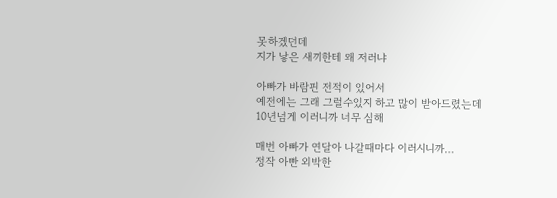못하겠던데
지가 낳은 새끼한테 왜 저러냐

아빠가 바람핀 전적이 있어서
예전에는 그래 그럴수있지 하고 많이 받아드렸는데
10년넘게 이러니까 너무 심해

매번 아빠가 연달아 나갈때마다 이러시니까…
정작 아빤 외박한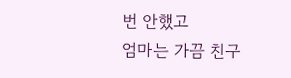번 안했고
엄마는 가끔 친구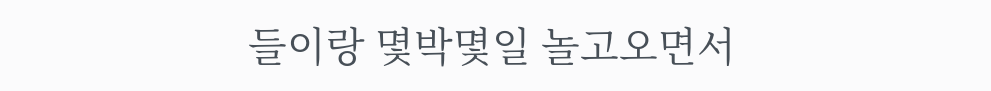들이랑 몇박몇일 놀고오면서